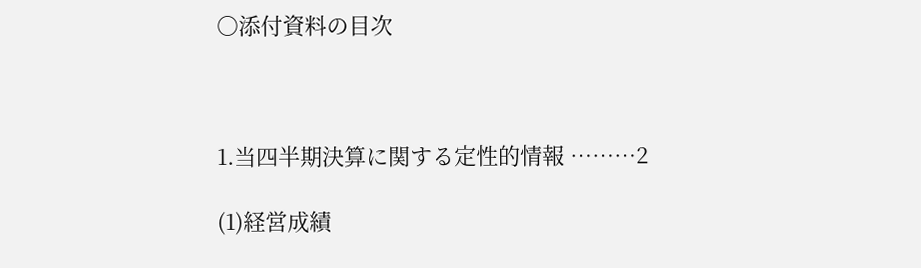○添付資料の目次



1.当四半期決算に関する定性的情報 ………2

(1)経営成績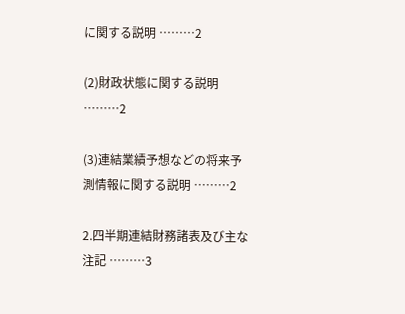に関する説明 ………2

(2)財政状態に関する説明 ………2

(3)連結業績予想などの将来予測情報に関する説明 ………2

2.四半期連結財務諸表及び主な注記 ………3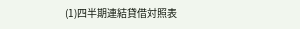(1)四半期連結貸借対照表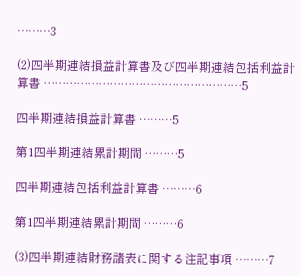………3

(2)四半期連結損益計算書及び四半期連結包括利益計算書 ………………………………………………5

四半期連結損益計算書 ………5

第1四半期連結累計期間 ………5

四半期連結包括利益計算書 ………6

第1四半期連結累計期間 ………6

(3)四半期連結財務諸表に関する注記事項 ………7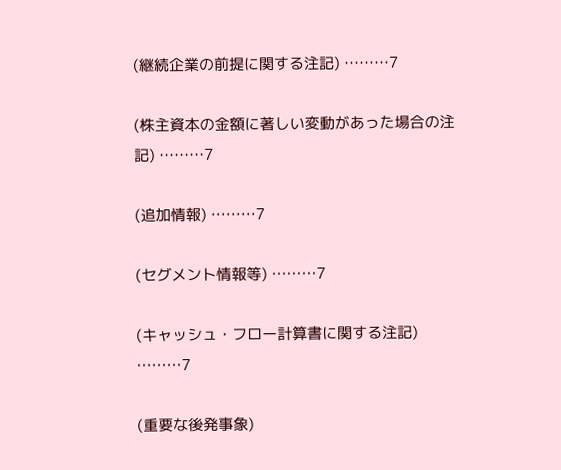(継続企業の前提に関する注記) ………7

(株主資本の金額に著しい変動があった場合の注記) ………7

(追加情報) ………7

(セグメント情報等) ………7

(キャッシュ・フロー計算書に関する注記) ………7

(重要な後発事象)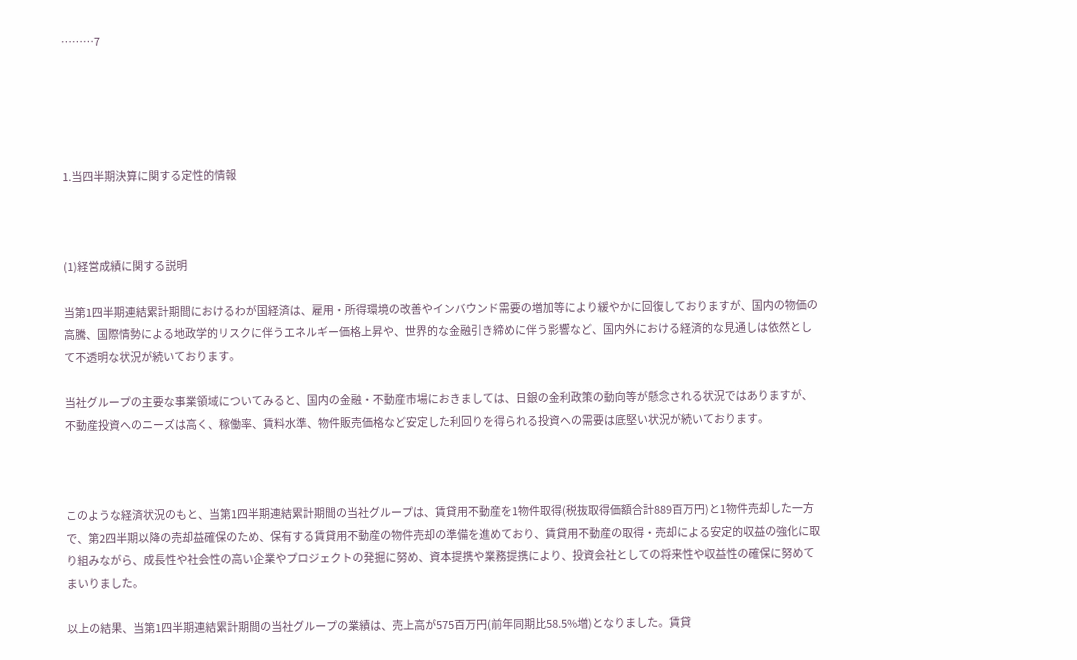………7





1.当四半期決算に関する定性的情報



(1)経営成績に関する説明

当第1四半期連結累計期間におけるわが国経済は、雇用・所得環境の改善やインバウンド需要の増加等により緩やかに回復しておりますが、国内の物価の高騰、国際情勢による地政学的リスクに伴うエネルギー価格上昇や、世界的な金融引き締めに伴う影響など、国内外における経済的な見通しは依然として不透明な状況が続いております。

当社グループの主要な事業領域についてみると、国内の金融・不動産市場におきましては、日銀の金利政策の動向等が懸念される状況ではありますが、不動産投資へのニーズは高く、稼働率、賃料水準、物件販売価格など安定した利回りを得られる投資への需要は底堅い状況が続いております。



このような経済状況のもと、当第1四半期連結累計期間の当社グループは、賃貸用不動産を1物件取得(税抜取得価額合計889百万円)と1物件売却した一方で、第2四半期以降の売却益確保のため、保有する賃貸用不動産の物件売却の準備を進めており、賃貸用不動産の取得・売却による安定的収益の強化に取り組みながら、成長性や社会性の高い企業やプロジェクトの発掘に努め、資本提携や業務提携により、投資会社としての将来性や収益性の確保に努めてまいりました。

以上の結果、当第1四半期連結累計期間の当社グループの業績は、売上高が575百万円(前年同期比58.5%増)となりました。賃貸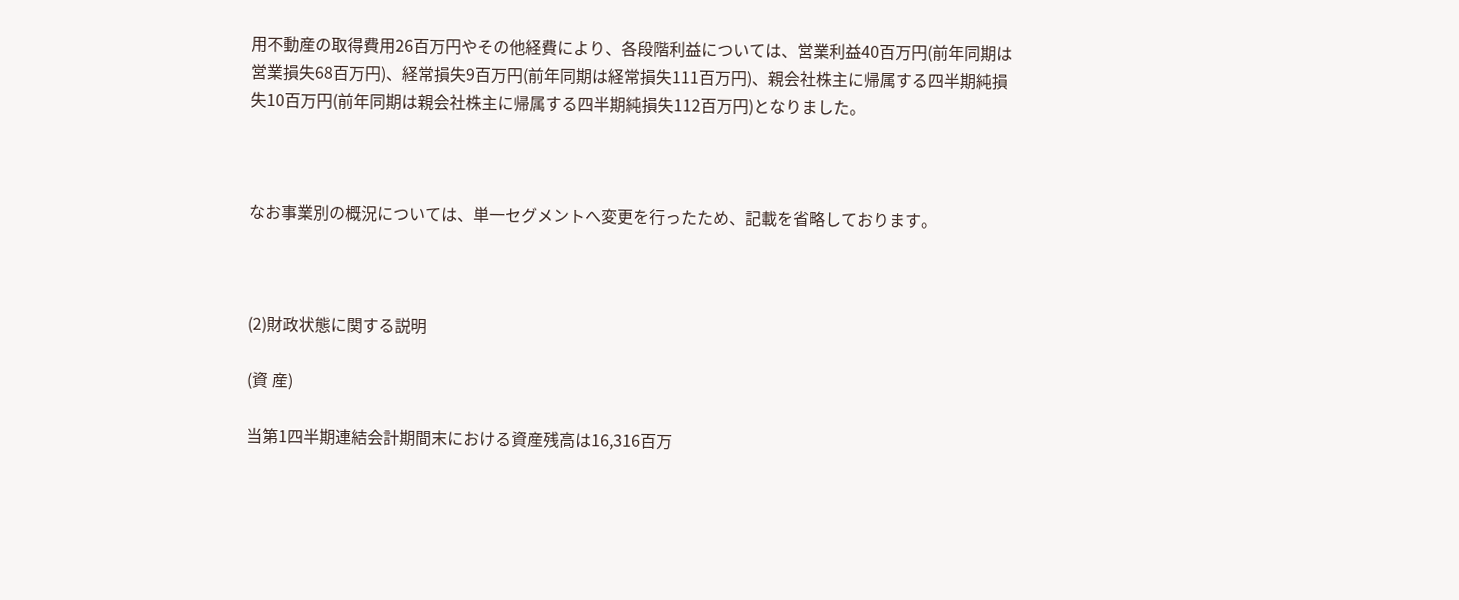用不動産の取得費用26百万円やその他経費により、各段階利益については、営業利益40百万円(前年同期は営業損失68百万円)、経常損失9百万円(前年同期は経常損失111百万円)、親会社株主に帰属する四半期純損失10百万円(前年同期は親会社株主に帰属する四半期純損失112百万円)となりました。



なお事業別の概況については、単一セグメントへ変更を行ったため、記載を省略しております。



(2)財政状態に関する説明

(資 産)

当第1四半期連結会計期間末における資産残高は16,316百万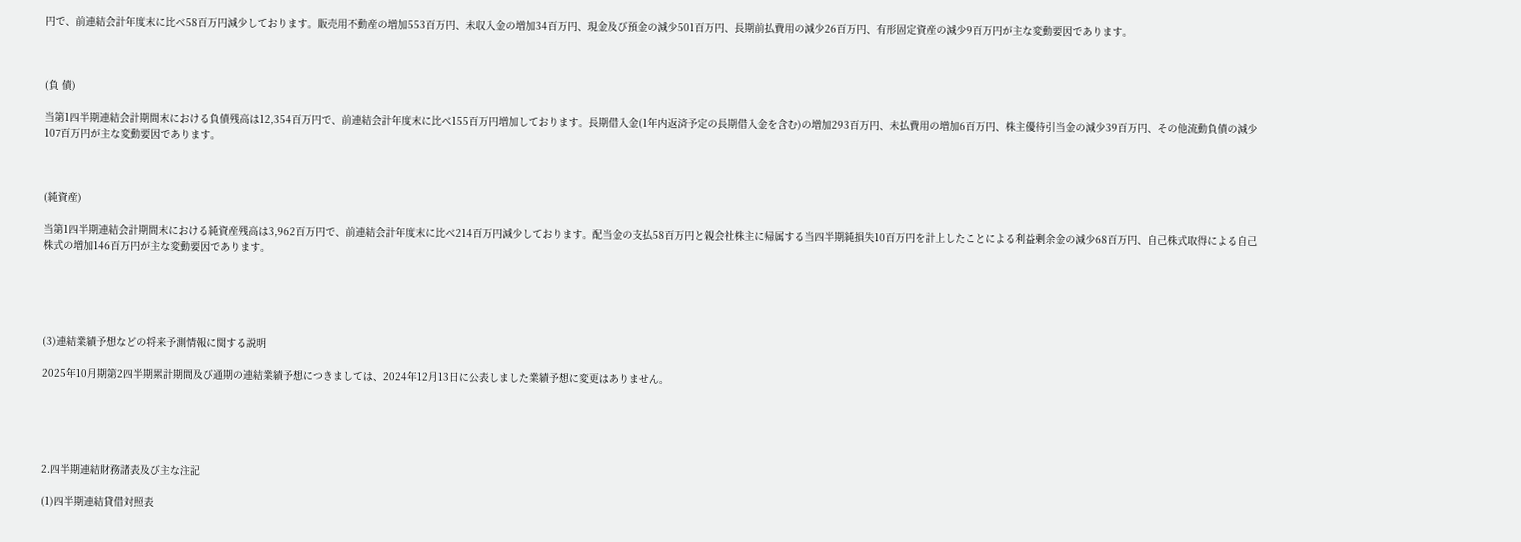円で、前連結会計年度末に比べ58百万円減少しております。販売用不動産の増加553百万円、未収入金の増加34百万円、現金及び預金の減少501百万円、長期前払費用の減少26百万円、有形固定資産の減少9百万円が主な変動要因であります。



(負 債)

当第1四半期連結会計期間末における負債残高は12,354百万円で、前連結会計年度末に比べ155百万円増加しております。長期借入金(1年内返済予定の長期借入金を含む)の増加293百万円、未払費用の増加6百万円、株主優待引当金の減少39百万円、その他流動負債の減少107百万円が主な変動要因であります。



(純資産)

当第1四半期連結会計期間末における純資産残高は3,962百万円で、前連結会計年度末に比べ214百万円減少しております。配当金の支払58百万円と親会社株主に帰属する当四半期純損失10百万円を計上したことによる利益剰余金の減少68百万円、自己株式取得による自己株式の増加146百万円が主な変動要因であります。





(3)連結業績予想などの将来予測情報に関する説明

2025年10月期第2四半期累計期間及び通期の連結業績予想につきましては、2024年12月13日に公表しました業績予想に変更はありません。





2.四半期連結財務諸表及び主な注記

(1)四半期連結貸借対照表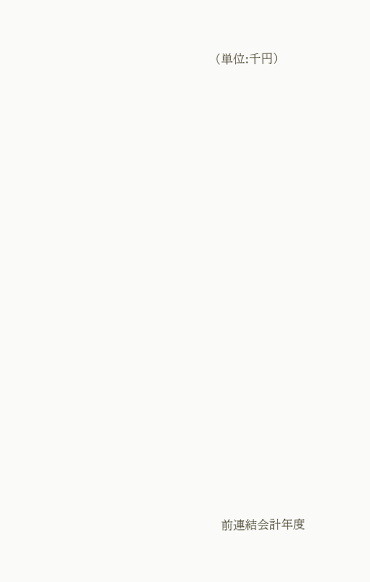(単位:千円)





















前連結会計年度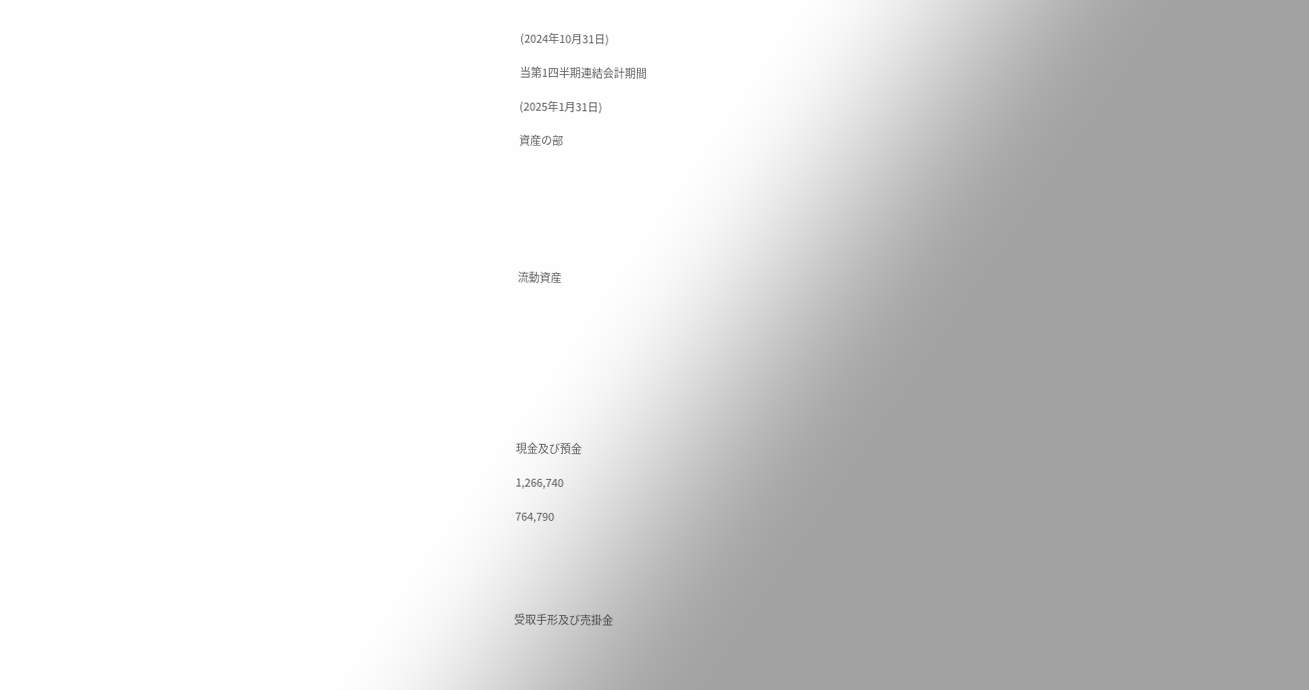(2024年10月31日)

当第1四半期連結会計期間

(2025年1月31日)

資産の部







流動資産









現金及び預金

1,266,740

764,790





受取手形及び売掛金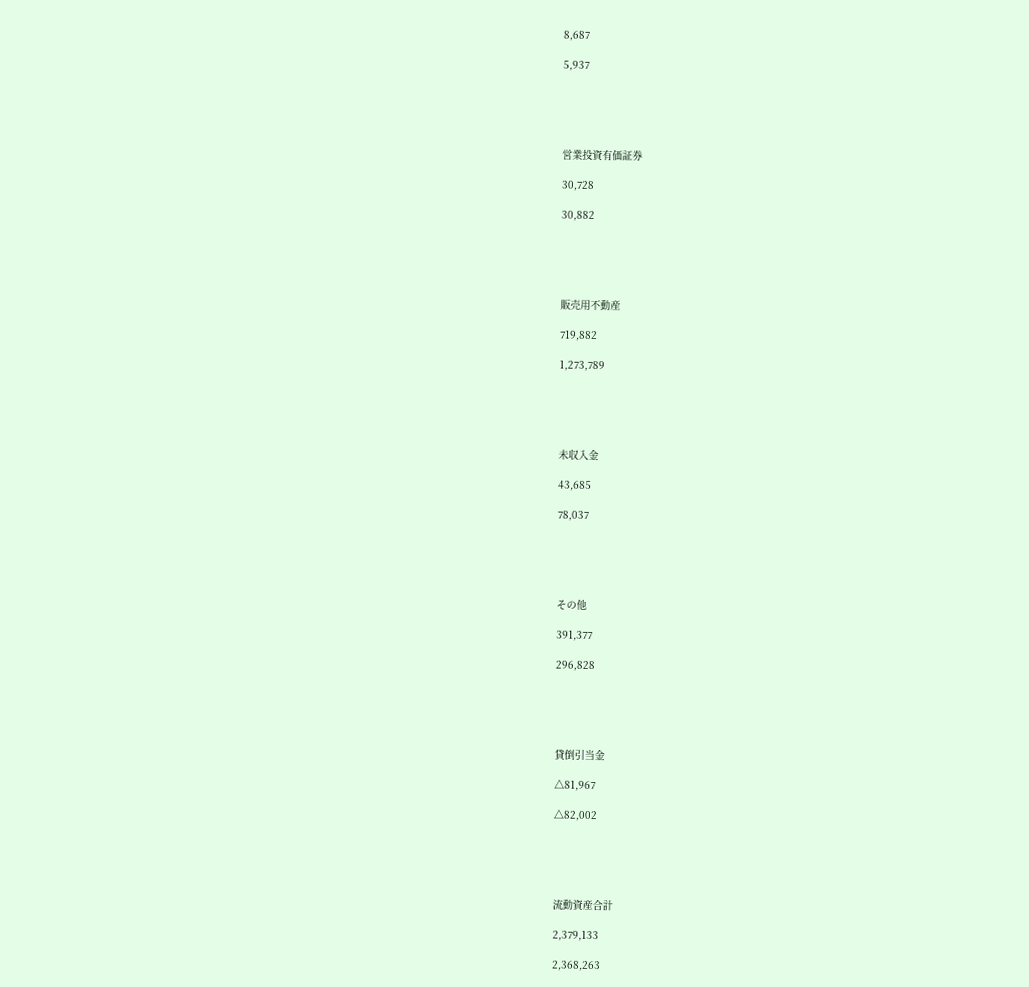8,687

5,937





営業投資有価証券

30,728

30,882





販売用不動産

719,882

1,273,789





未収入金

43,685

78,037





その他

391,377

296,828





貸倒引当金

△81,967

△82,002





流動資産合計

2,379,133

2,368,263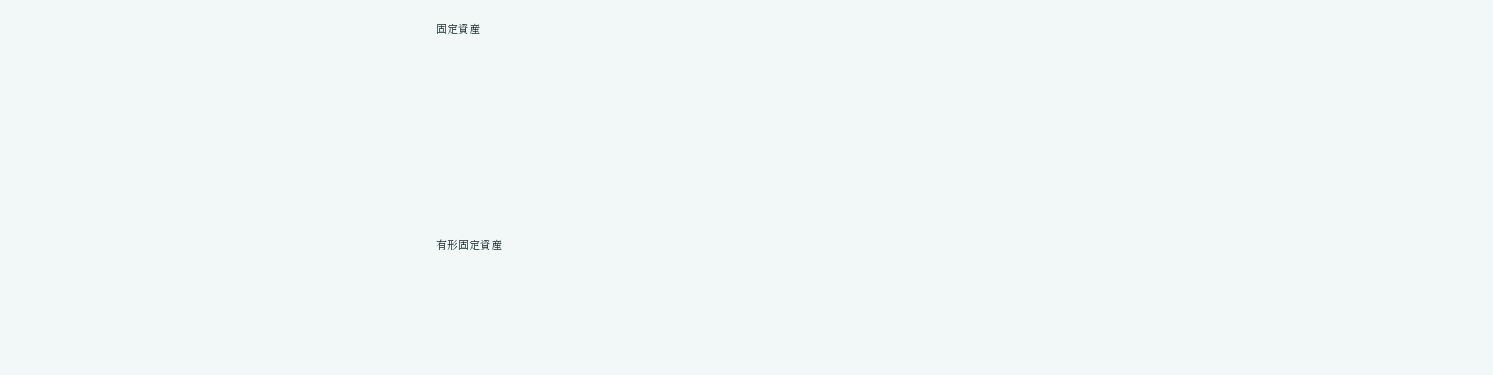固定資産









有形固定資産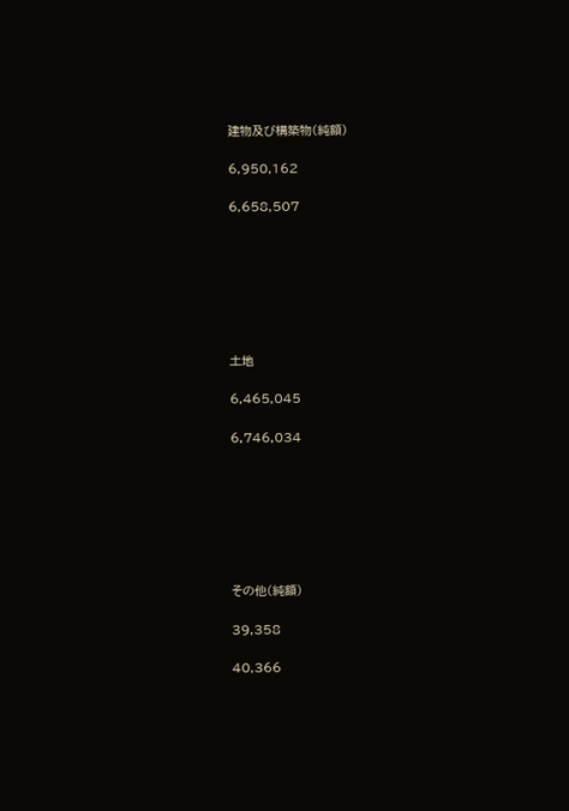建物及び構築物(純額)

6,950,162

6,658,507







土地

6,465,045

6,746,034







その他(純額)

39,358

40,366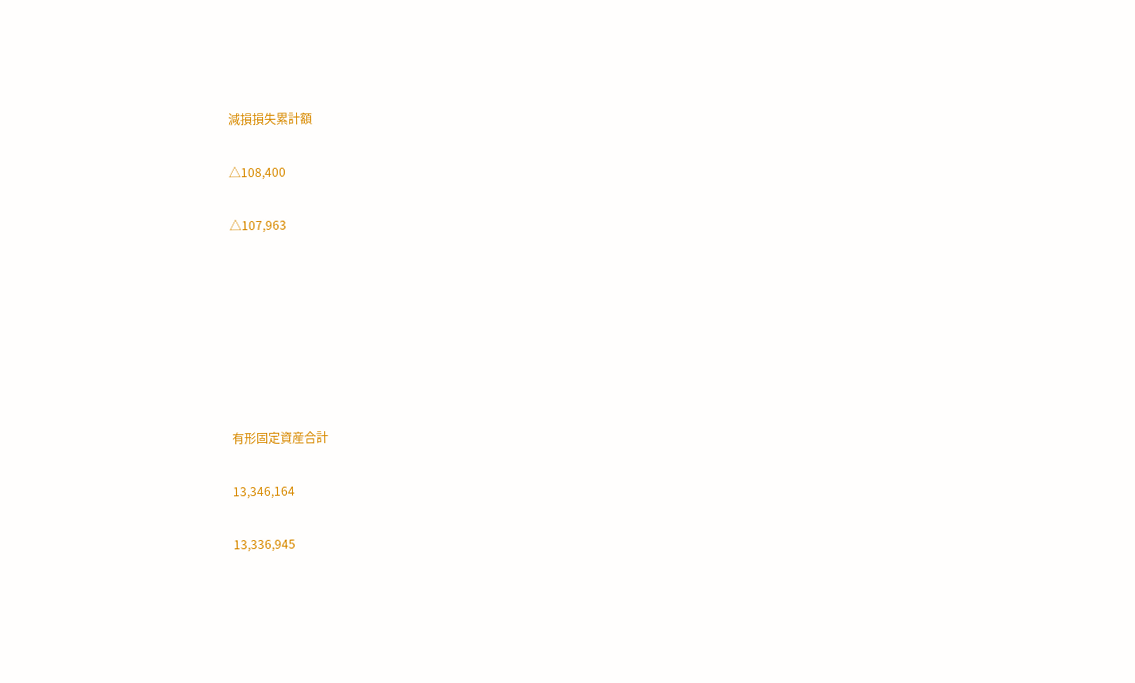減損損失累計額

△108,400

△107,963







有形固定資産合計

13,346,164

13,336,945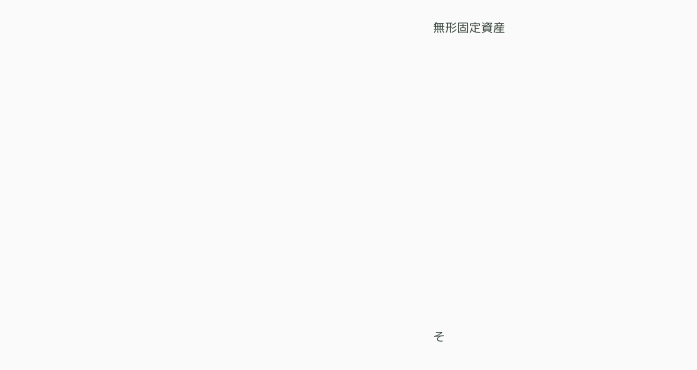無形固定資産











そ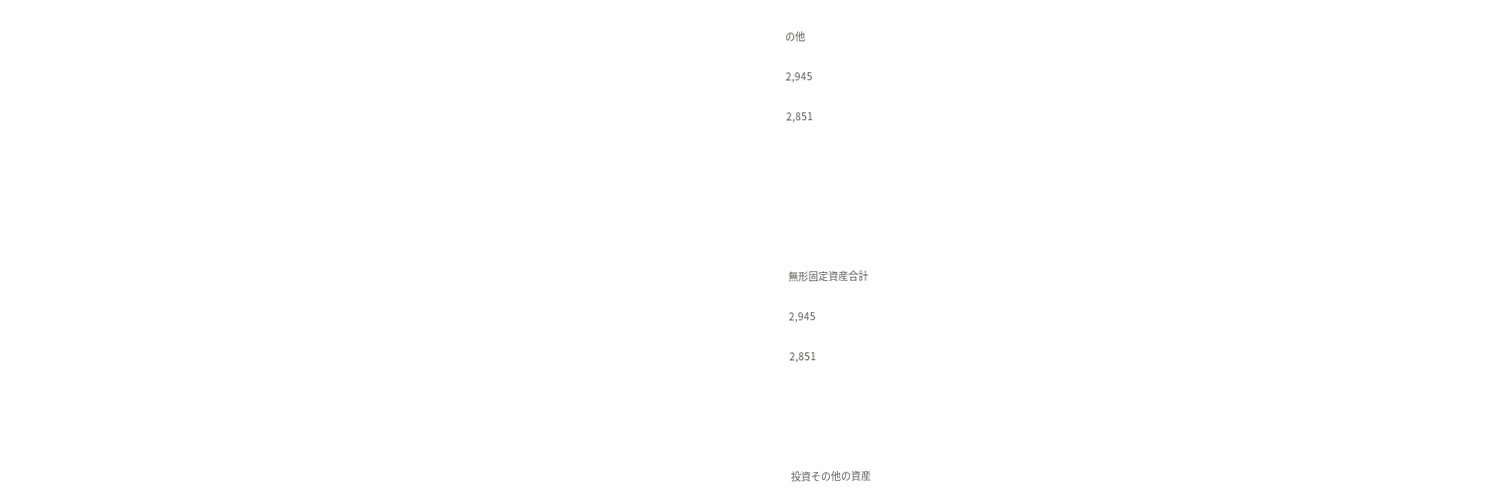の他

2,945

2,851







無形固定資産合計

2,945

2,851





投資その他の資産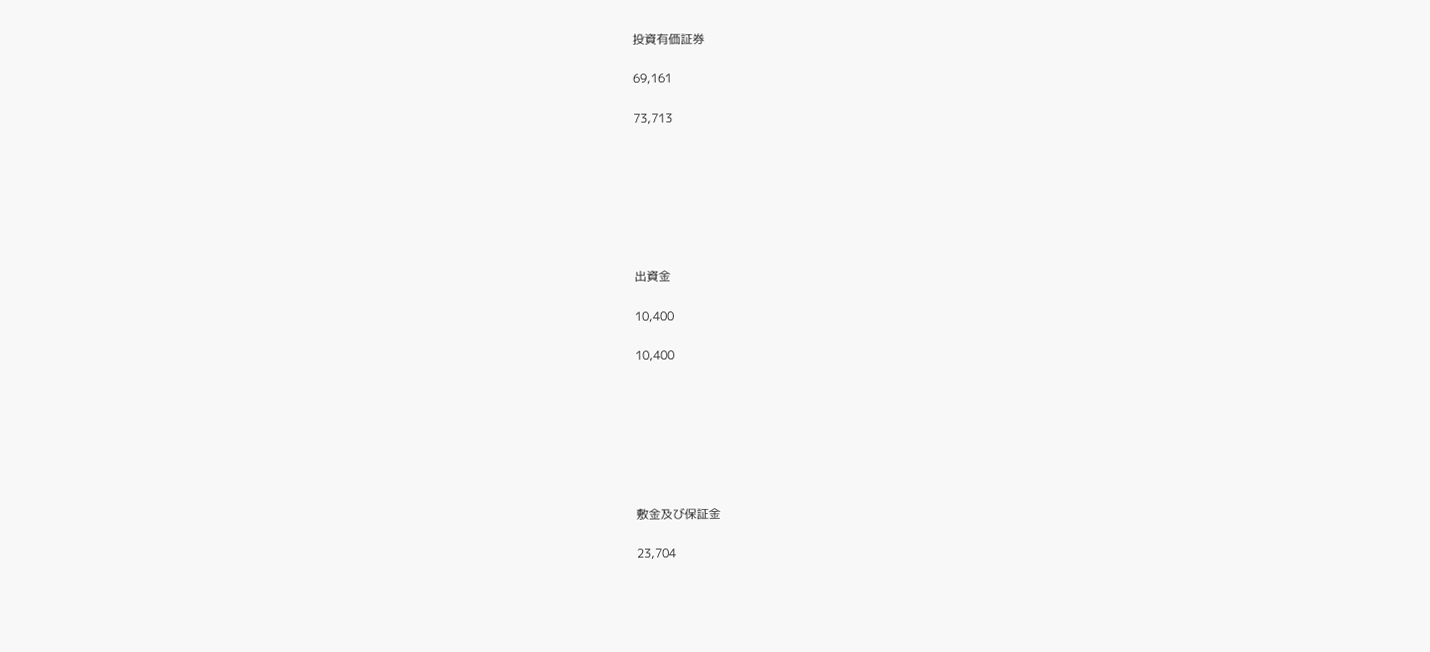投資有価証券

69,161

73,713







出資金

10,400

10,400







敷金及び保証金

23,704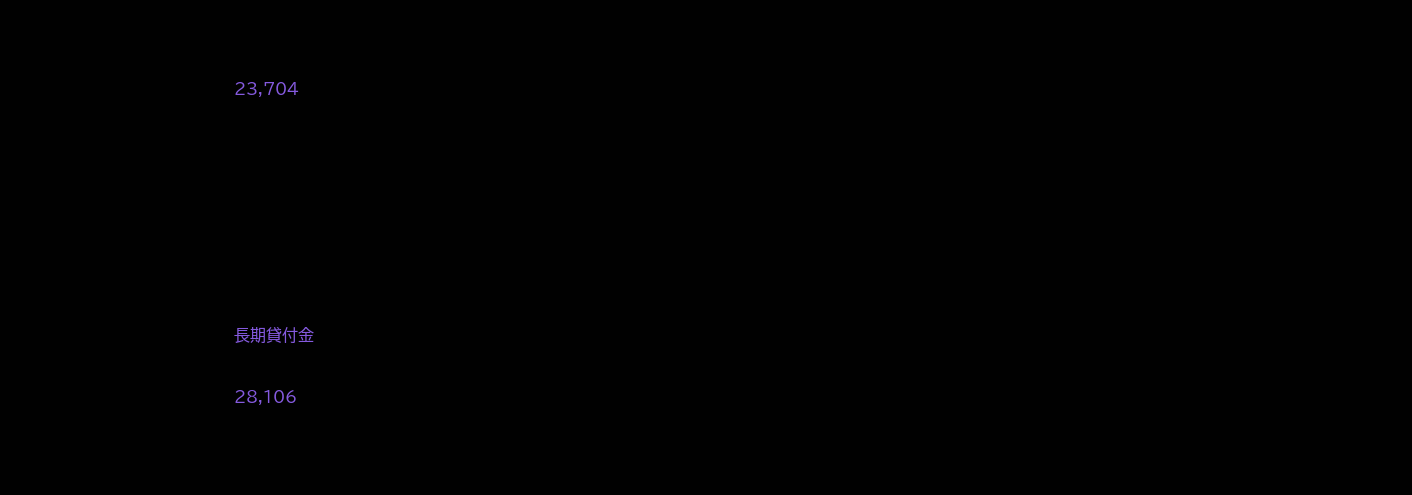23,704







長期貸付金

28,106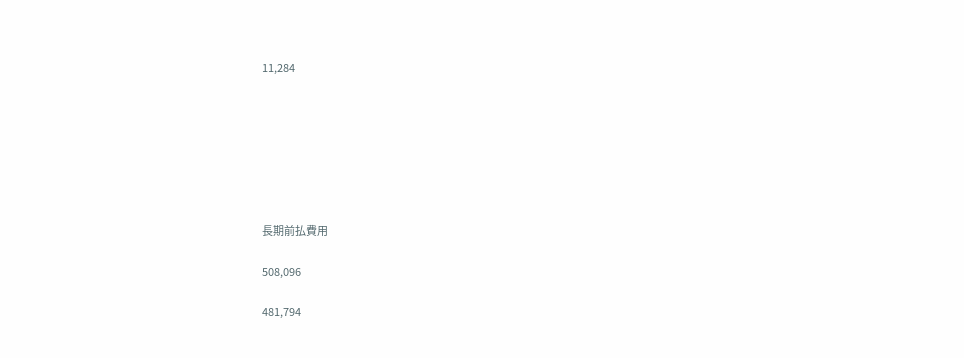11,284







長期前払費用

508,096

481,794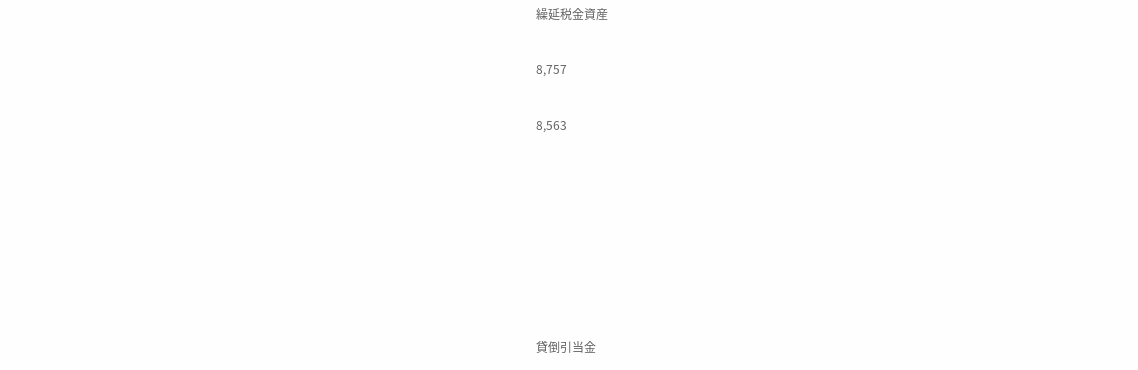繰延税金資産

8,757

8,563







貸倒引当金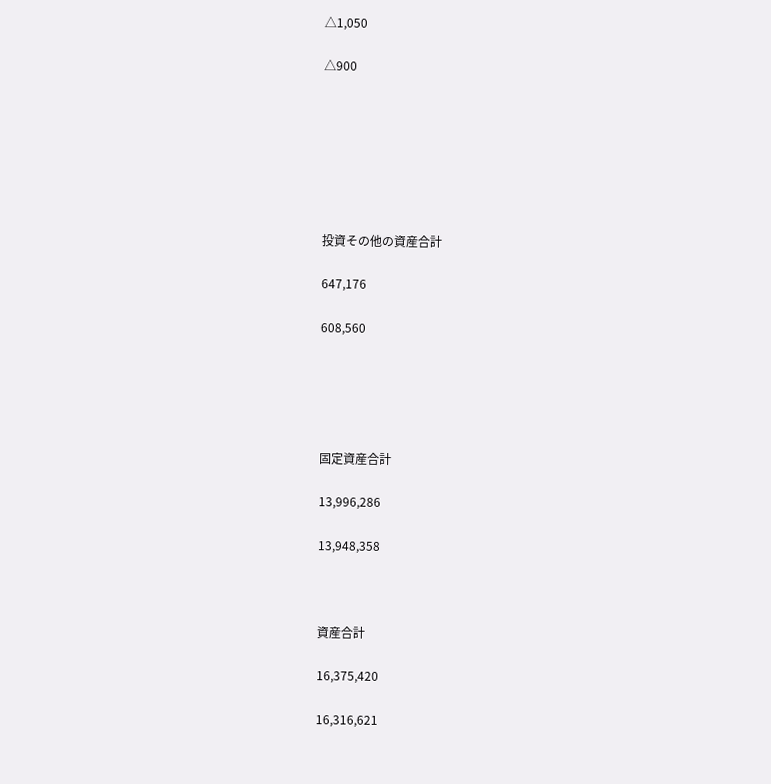△1,050

△900







投資その他の資産合計

647,176

608,560





固定資産合計

13,996,286

13,948,358



資産合計

16,375,420

16,316,621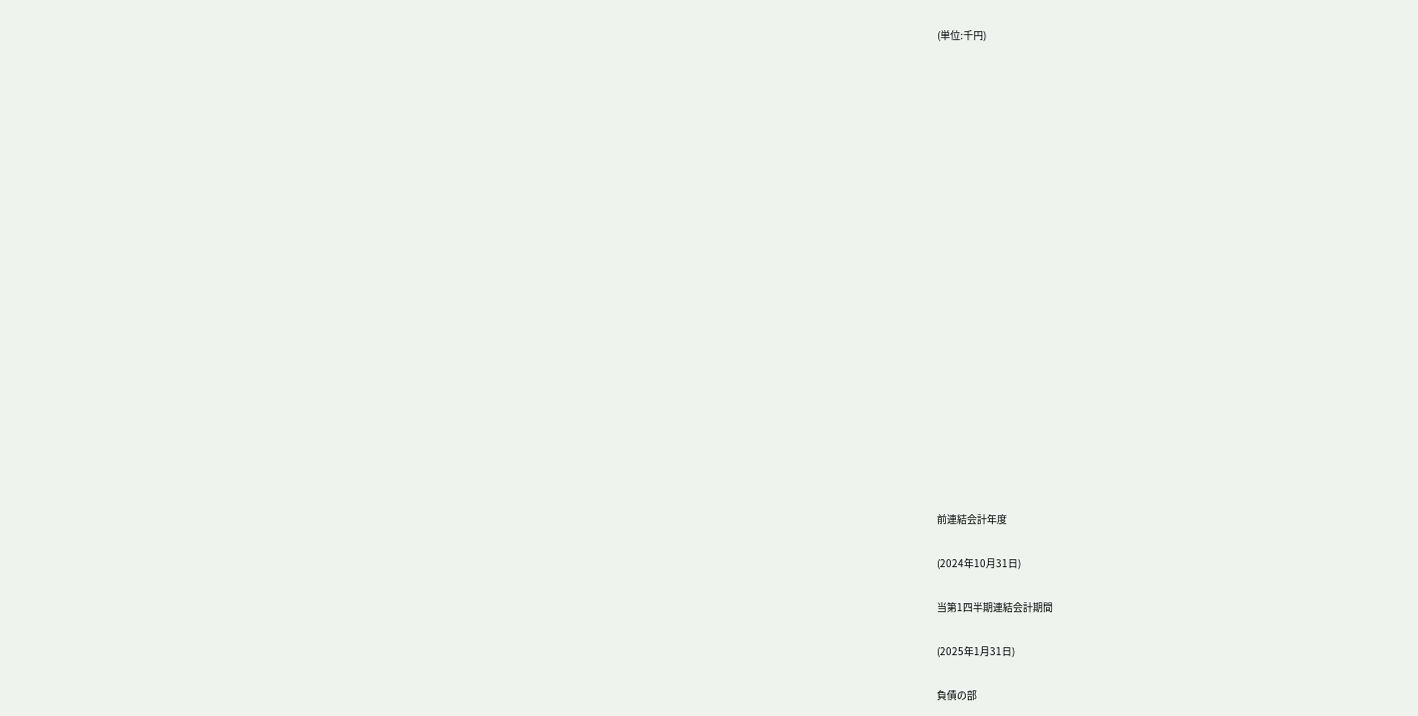(単位:千円)





















前連結会計年度

(2024年10月31日)

当第1四半期連結会計期間

(2025年1月31日)

負債の部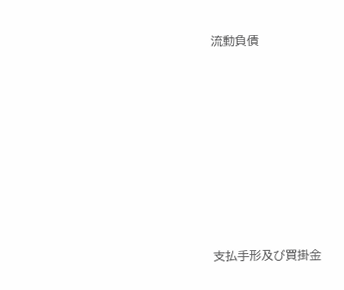流動負債









支払手形及び買掛金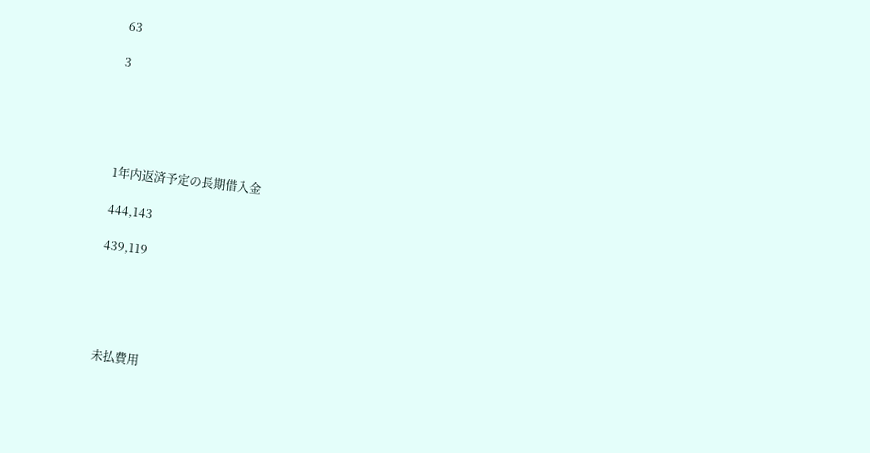63

3





1年内返済予定の長期借入金

444,143

439,119





未払費用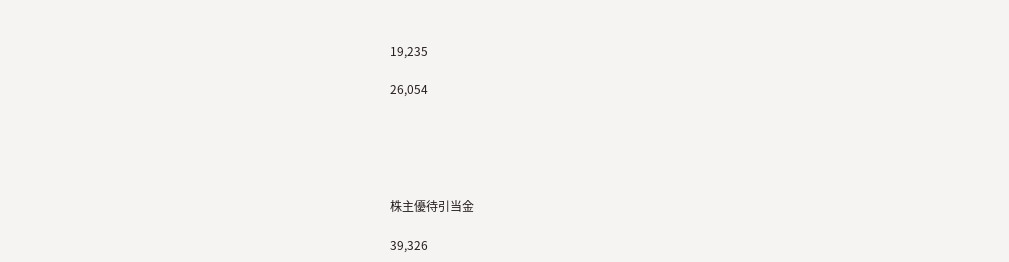19,235

26,054





株主優待引当金

39,326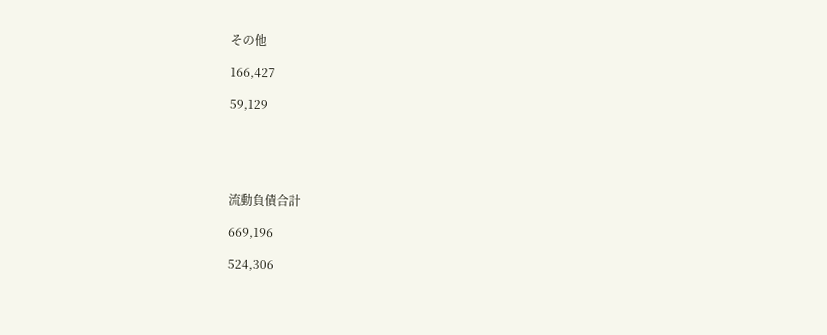その他

166,427

59,129





流動負債合計

669,196

524,306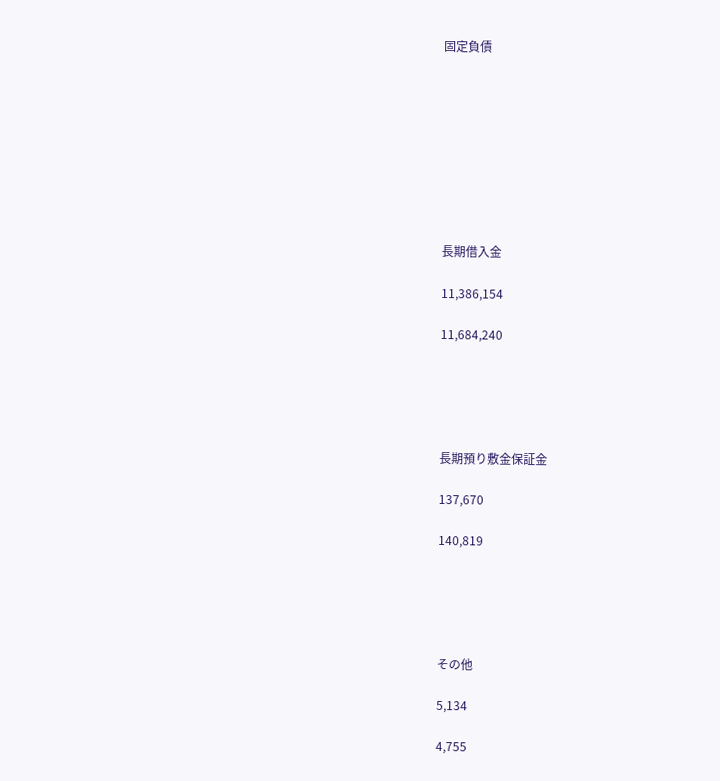固定負債









長期借入金

11,386,154

11,684,240





長期預り敷金保証金

137,670

140,819





その他

5,134

4,755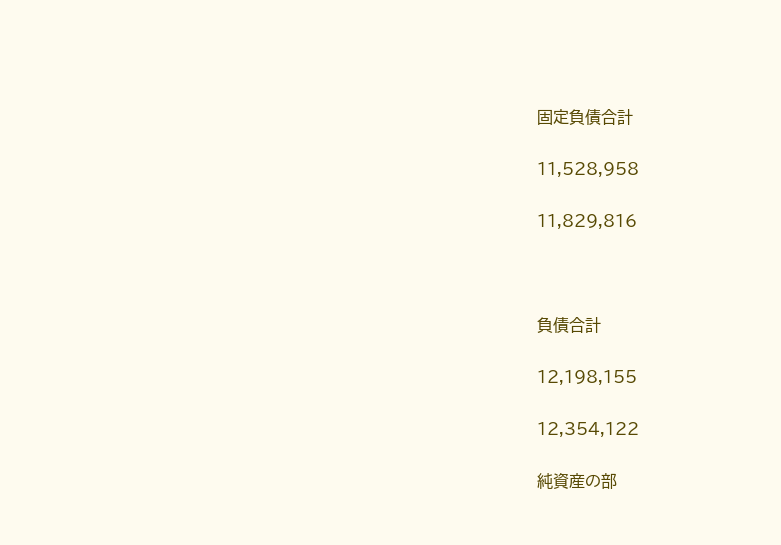固定負債合計

11,528,958

11,829,816



負債合計

12,198,155

12,354,122

純資産の部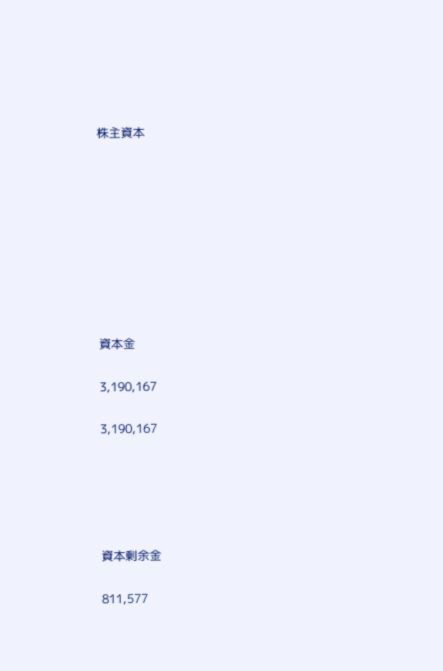株主資本









資本金

3,190,167

3,190,167





資本剰余金

811,577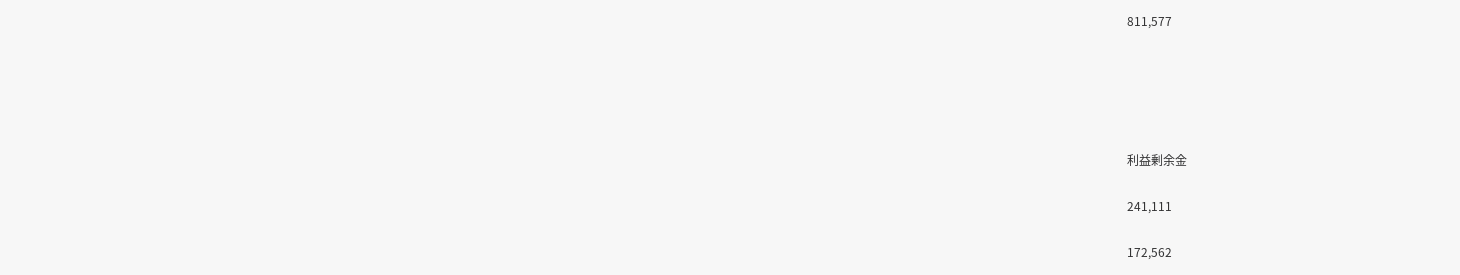811,577





利益剰余金

241,111

172,562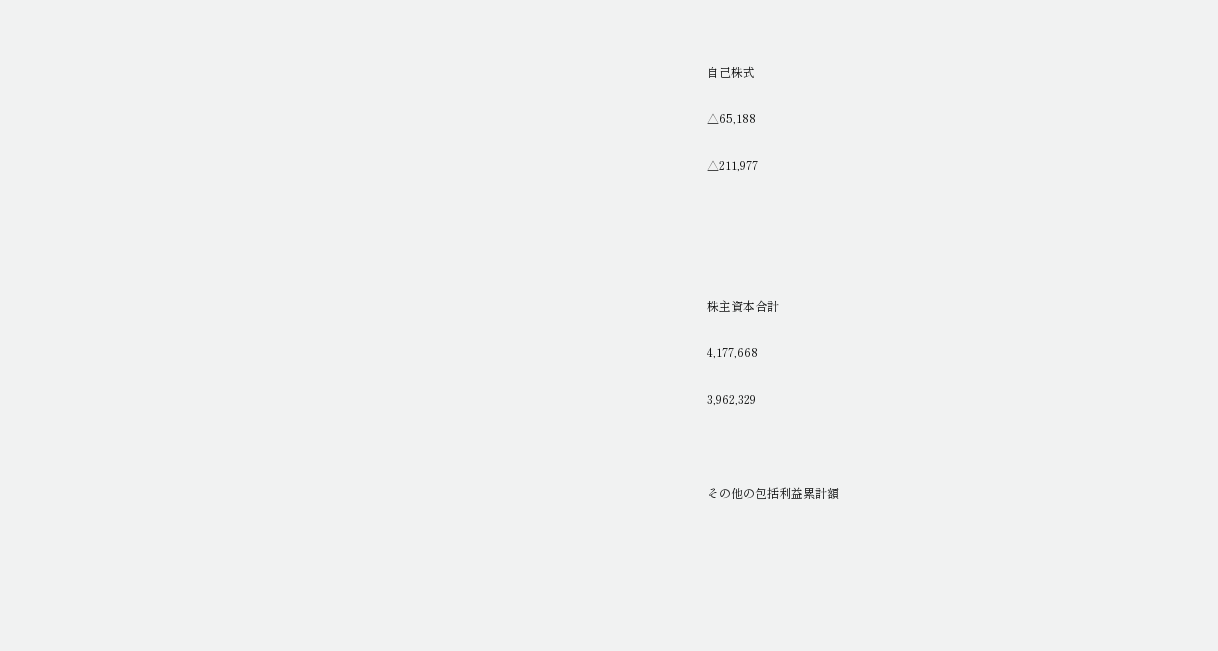自己株式

△65,188

△211,977





株主資本合計

4,177,668

3,962,329



その他の包括利益累計額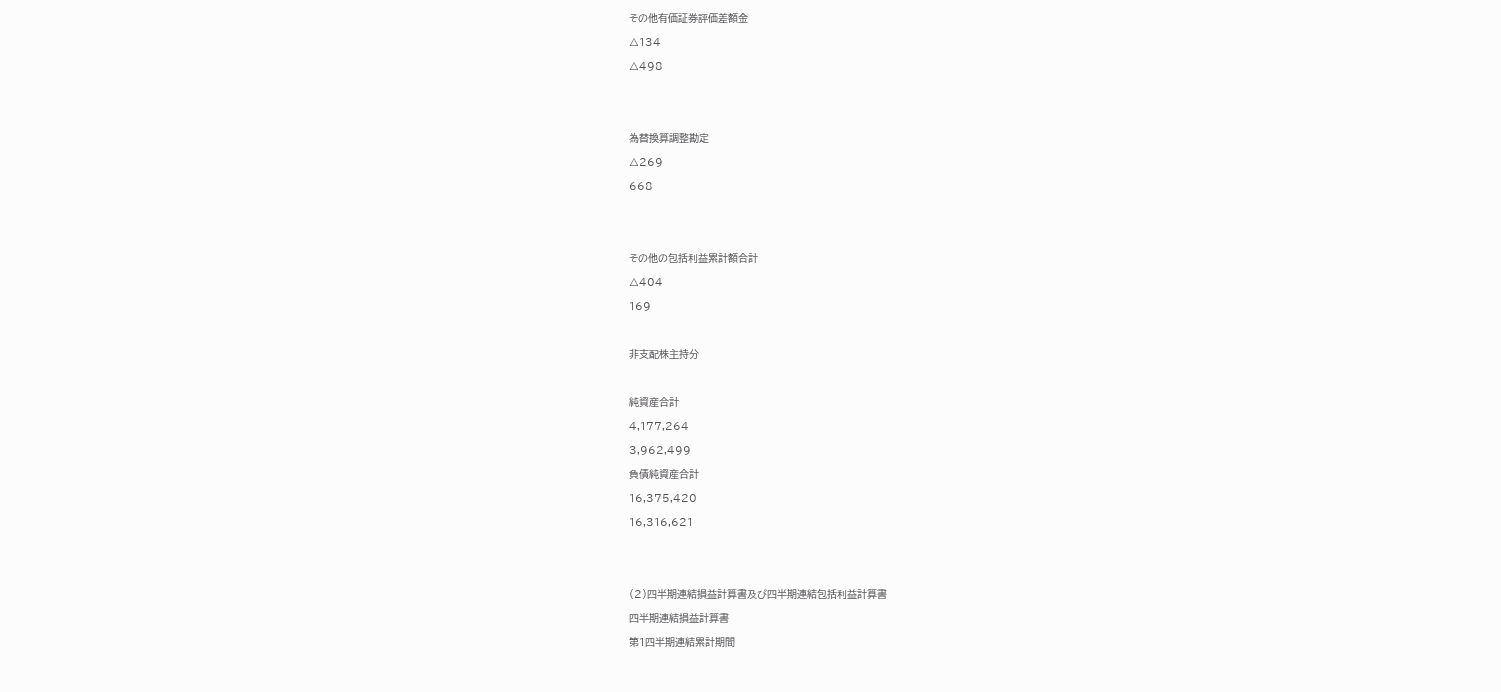その他有価証券評価差額金

△134

△498





為替換算調整勘定

△269

668





その他の包括利益累計額合計

△404

169



非支配株主持分



純資産合計

4,177,264

3,962,499

負債純資産合計

16,375,420

16,316,621





(2)四半期連結損益計算書及び四半期連結包括利益計算書

四半期連結損益計算書

第1四半期連結累計期間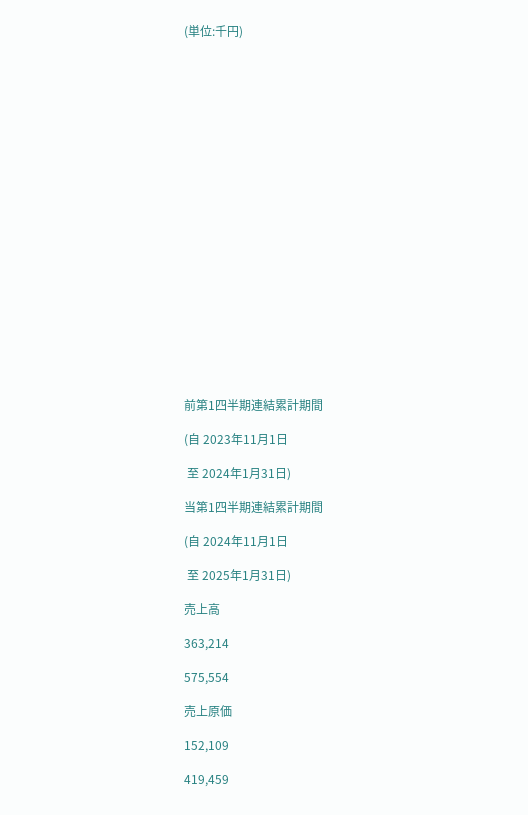(単位:千円)





















前第1四半期連結累計期間

(自 2023年11月1日

 至 2024年1月31日)

当第1四半期連結累計期間

(自 2024年11月1日

 至 2025年1月31日)

売上高

363,214

575,554

売上原価

152,109

419,459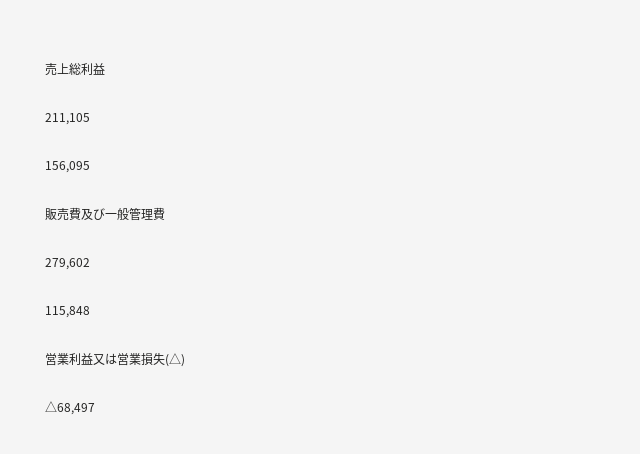売上総利益

211,105

156,095

販売費及び一般管理費

279,602

115,848

営業利益又は営業損失(△)

△68,497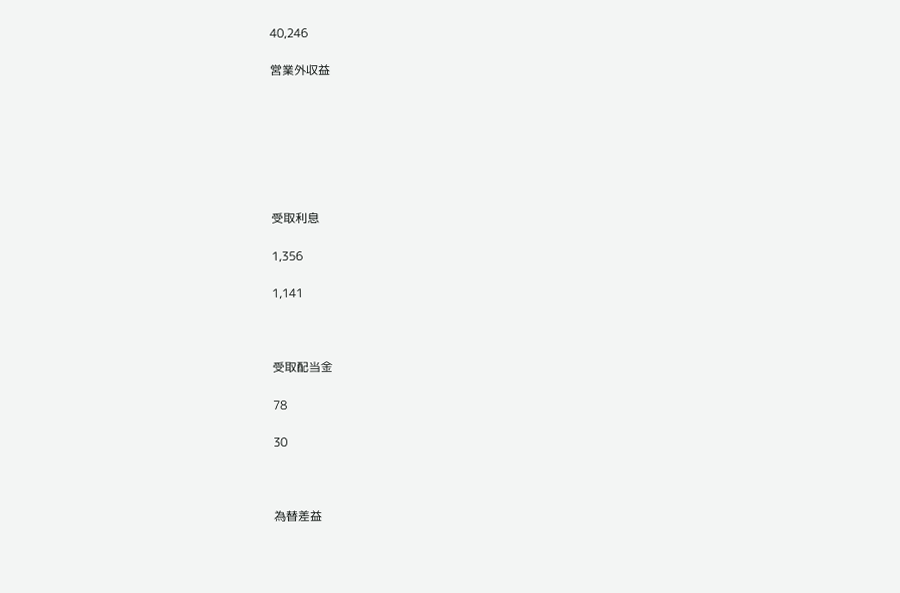40,246

営業外収益







受取利息

1,356

1,141



受取配当金

78

30



為替差益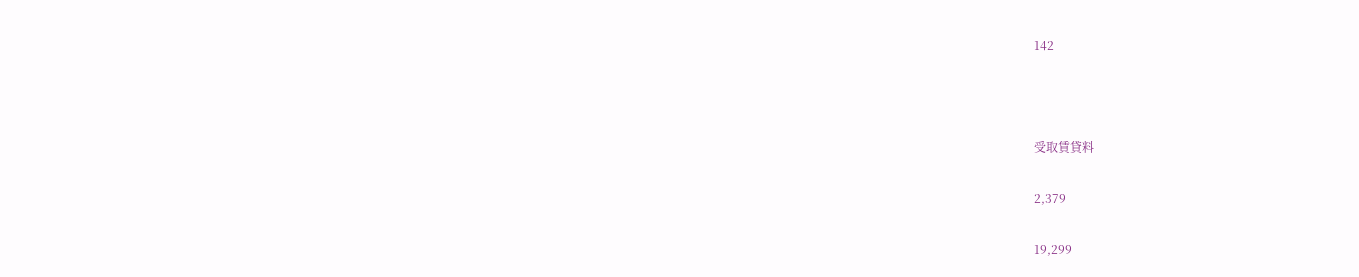142



受取賃貸料

2,379

19,299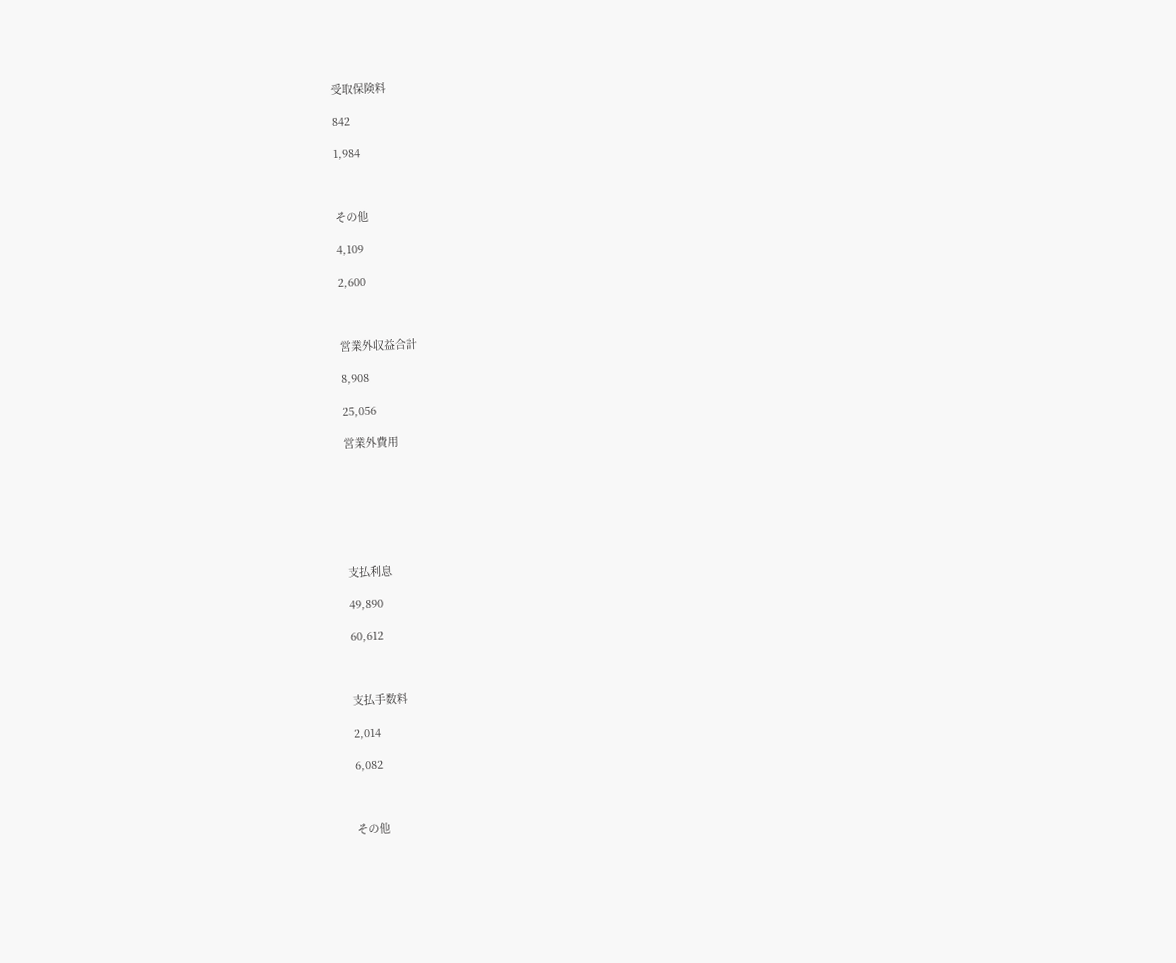受取保険料

842

1,984



その他

4,109

2,600



営業外収益合計

8,908

25,056

営業外費用







支払利息

49,890

60,612



支払手数料

2,014

6,082



その他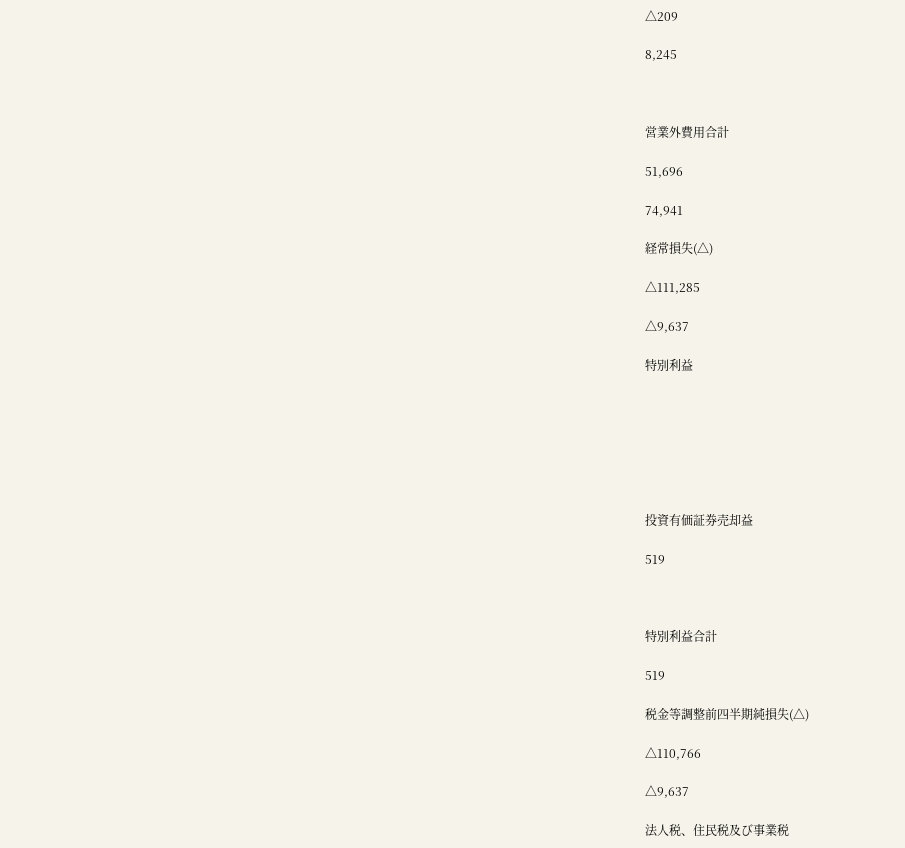△209

8,245



営業外費用合計

51,696

74,941

経常損失(△)

△111,285

△9,637

特別利益







投資有価証券売却益

519



特別利益合計

519

税金等調整前四半期純損失(△)

△110,766

△9,637

法人税、住民税及び事業税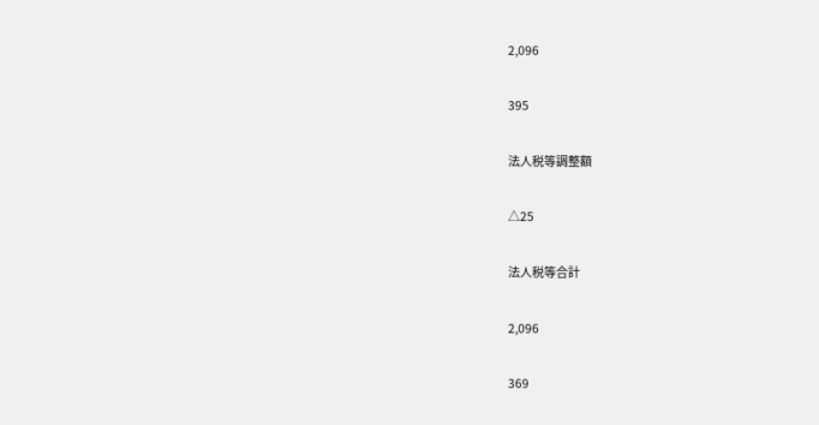2,096

395

法人税等調整額

△25

法人税等合計

2,096

369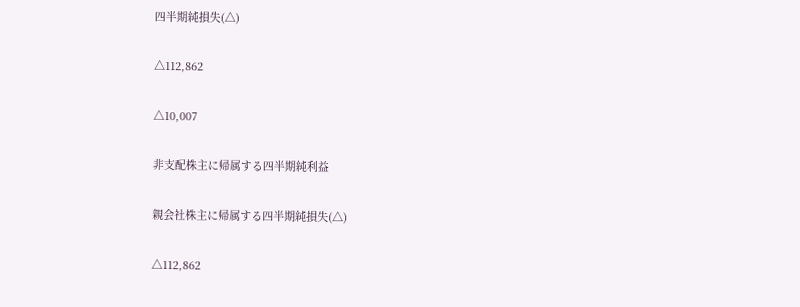四半期純損失(△)

△112,862

△10,007

非支配株主に帰属する四半期純利益

親会社株主に帰属する四半期純損失(△)

△112,862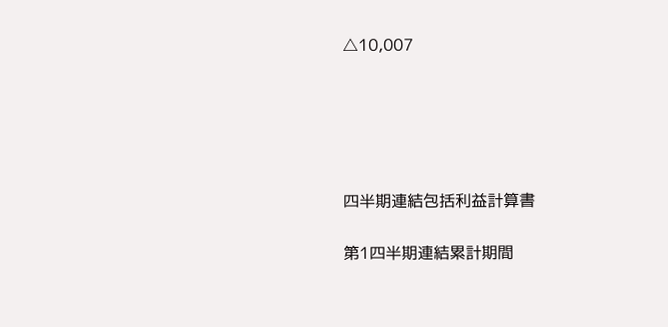△10,007





四半期連結包括利益計算書

第1四半期連結累計期間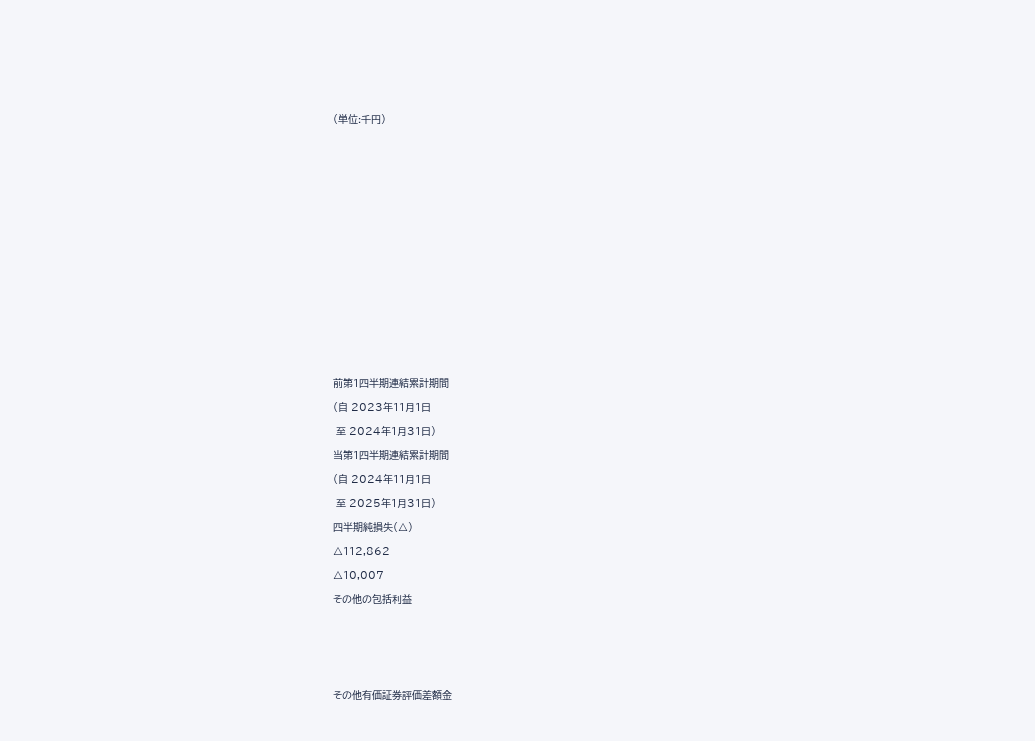(単位:千円)





















前第1四半期連結累計期間

(自 2023年11月1日

 至 2024年1月31日)

当第1四半期連結累計期間

(自 2024年11月1日

 至 2025年1月31日)

四半期純損失(△)

△112,862

△10,007

その他の包括利益







その他有価証券評価差額金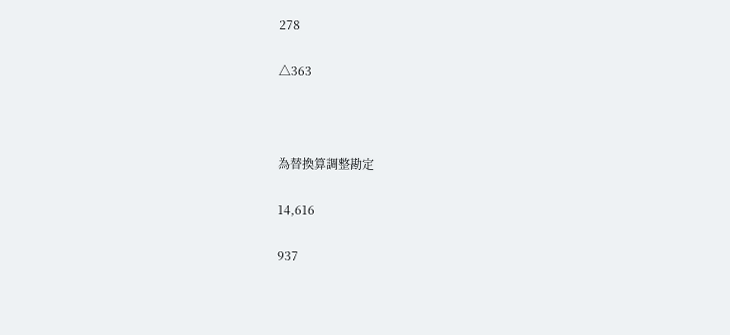278

△363



為替換算調整勘定

14,616

937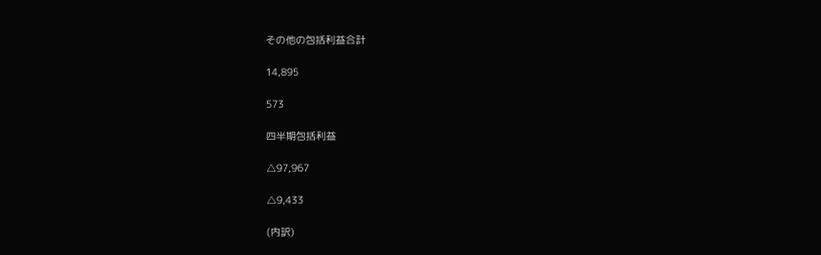その他の包括利益合計

14,895

573

四半期包括利益

△97,967

△9,433

(内訳)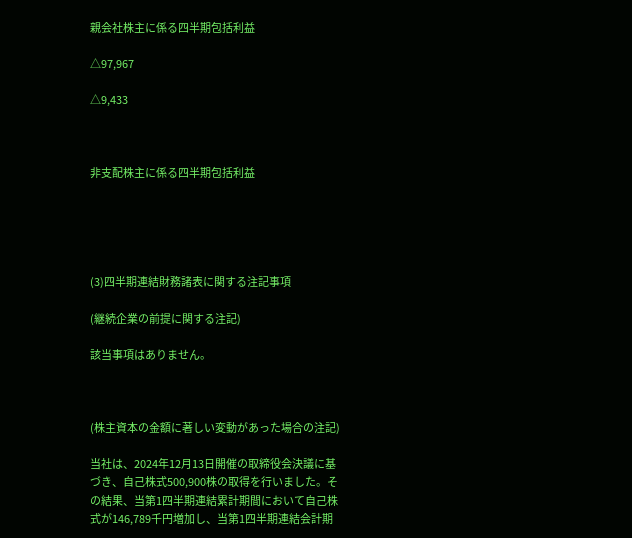親会社株主に係る四半期包括利益

△97,967

△9,433



非支配株主に係る四半期包括利益





(3)四半期連結財務諸表に関する注記事項

(継続企業の前提に関する注記)

該当事項はありません。



(株主資本の金額に著しい変動があった場合の注記)

当社は、2024年12月13日開催の取締役会決議に基づき、自己株式500,900株の取得を行いました。その結果、当第1四半期連結累計期間において自己株式が146,789千円増加し、当第1四半期連結会計期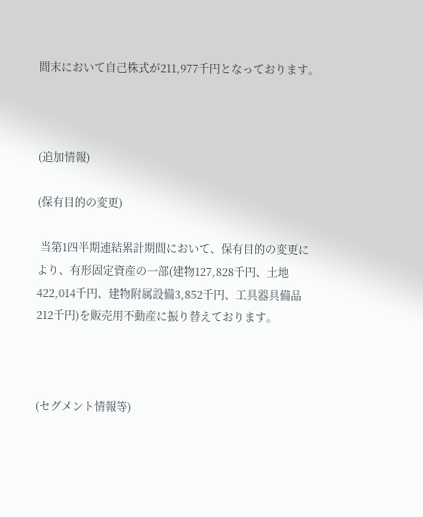間末において自己株式が211,977千円となっております。



(追加情報)

(保有目的の変更)

 当第1四半期連結累計期間において、保有目的の変更により、有形固定資産の一部(建物127,828千円、土地422,014千円、建物附属設備3,852千円、工具器具備品212千円)を販売用不動産に振り替えております。



(セグメント情報等)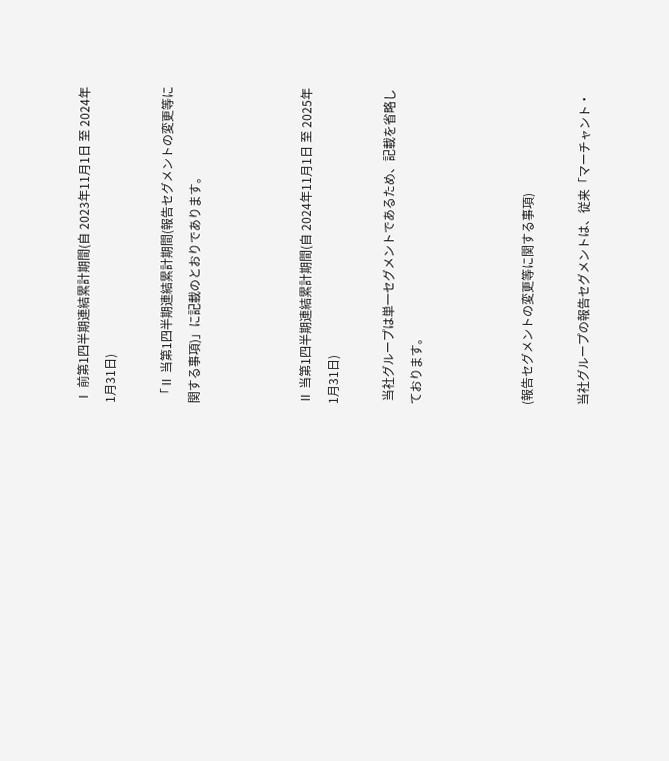Ⅰ 前第1四半期連結累計期間(自 2023年11月1日 至 2024年1月31日)

 「Ⅱ 当第1四半期連結累計期間(報告セグメントの変更等に関する事項)」に記載のとおりであります。



Ⅱ 当第1四半期連結累計期間(自 2024年11月1日 至 2025年1月31日)

 当社グループは単一セグメントであるため、記載を省略しております。



(報告セグメントの変更等に関する事項)

当社グループの報告セグメントは、従来「マーチャント・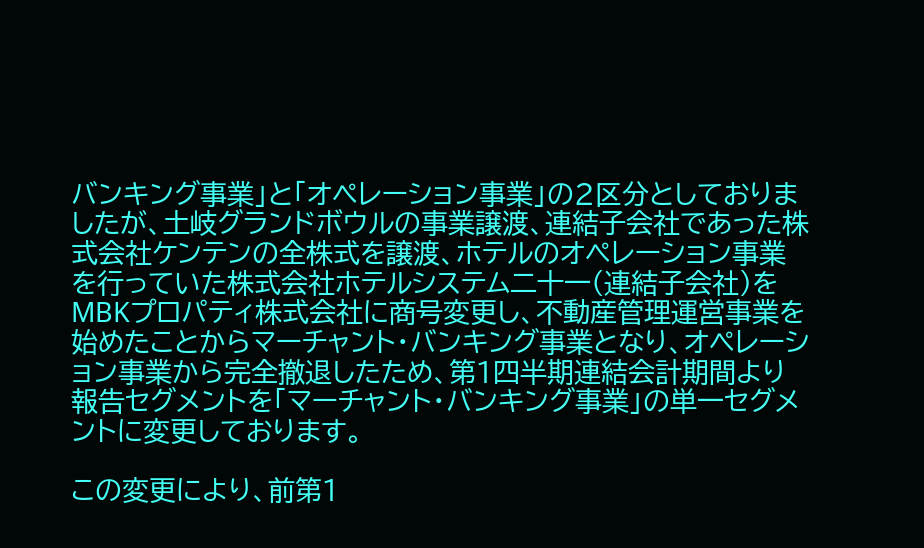バンキング事業」と「オペレーション事業」の2区分としておりましたが、土岐グランドボウルの事業譲渡、連結子会社であった株式会社ケンテンの全株式を譲渡、ホテルのオペレーション事業を行っていた株式会社ホテルシステム二十一(連結子会社)をMBKプロパティ株式会社に商号変更し、不動産管理運営事業を始めたことからマーチャント・バンキング事業となり、オペレーション事業から完全撤退したため、第1四半期連結会計期間より報告セグメントを「マーチャント・バンキング事業」の単一セグメントに変更しております。

この変更により、前第1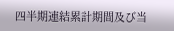四半期連結累計期間及び当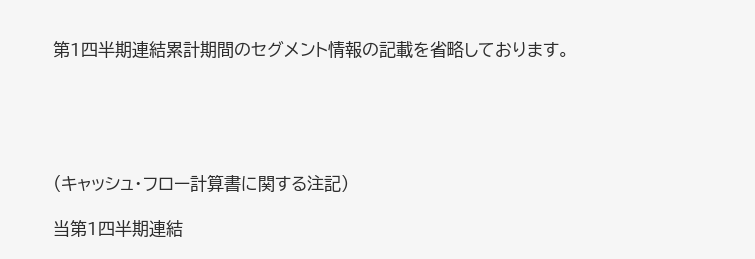第1四半期連結累計期間のセグメント情報の記載を省略しております。





(キャッシュ・フロー計算書に関する注記)

当第1四半期連結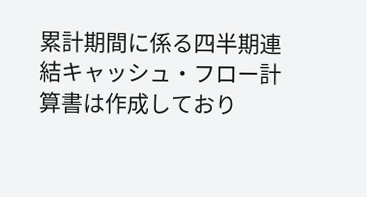累計期間に係る四半期連結キャッシュ・フロー計算書は作成しており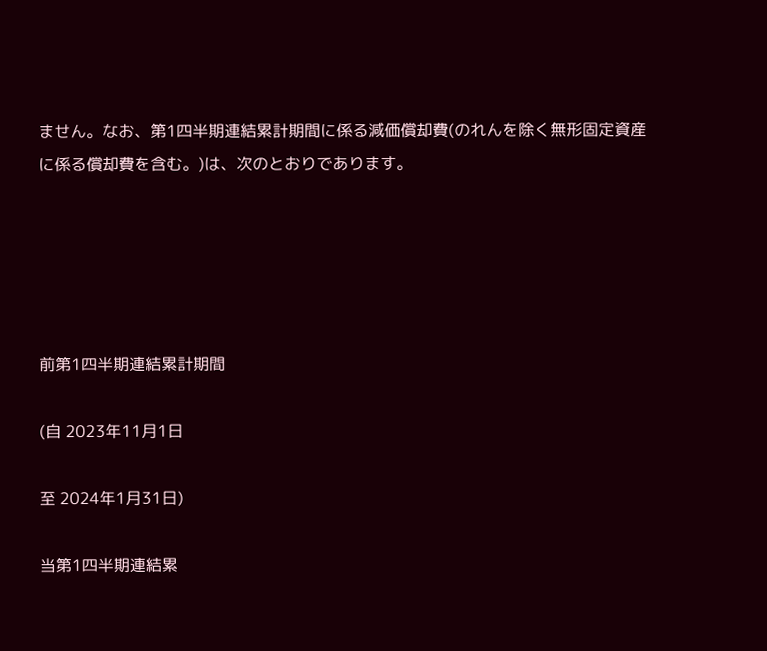ません。なお、第1四半期連結累計期間に係る減価償却費(のれんを除く無形固定資産に係る償却費を含む。)は、次のとおりであります。





前第1四半期連結累計期間

(自 2023年11月1日

至 2024年1月31日)

当第1四半期連結累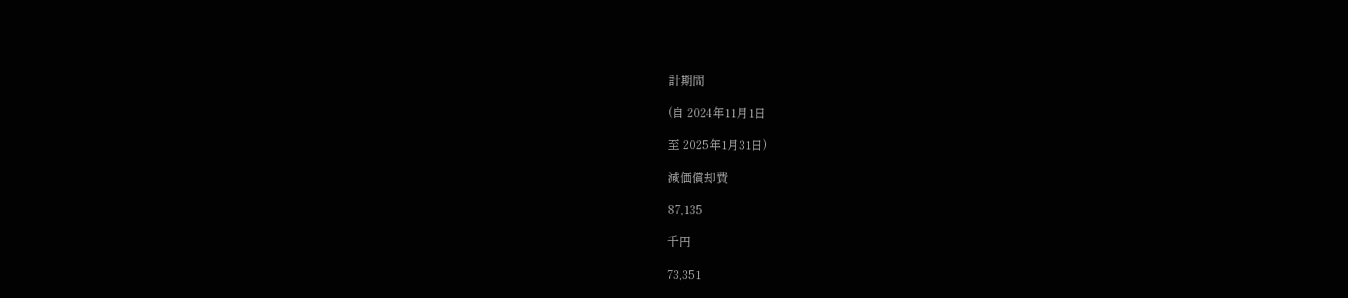計期間

(自 2024年11月1日

至 2025年1月31日)

減価償却費

87,135

千円

73,351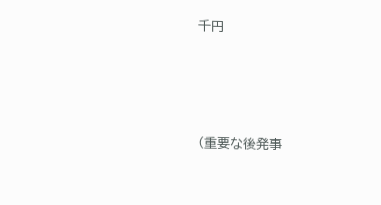千円





(重要な後発事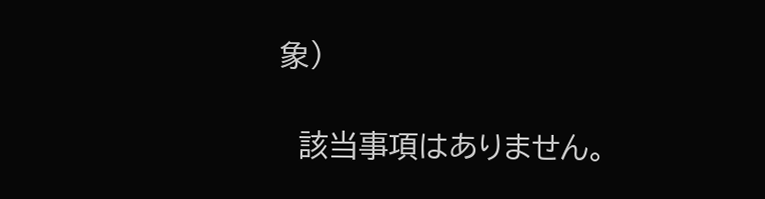象)

  該当事項はありません。